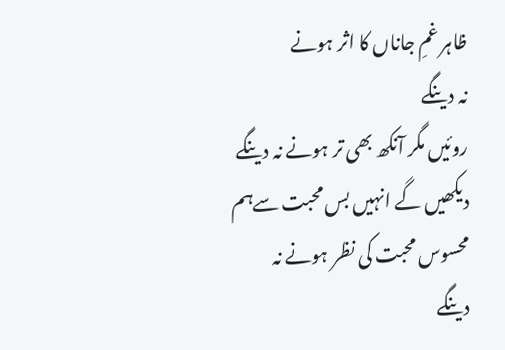ظاہر غمِ جاناں کا اثر ہونے
نہ دینگے
روئیں مگر آنکھ بھی تر ہونے نہ دینگے
دیکھیں گے انہیں بس محبت سےہم
محسوس محبت کی نظر ہونے نہ
دینگے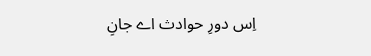اِس دورِ حوادث اے جانِ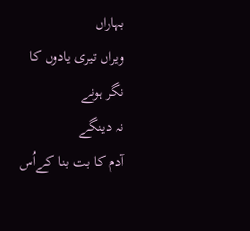بہاراں
ویراں تیری یادوں کا نگر ہونے
نہ دینگے
آدم کا بت بنا کےاُس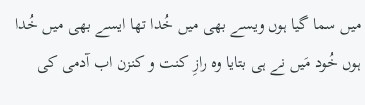میں سما گیا ہوں ویسے بھی میں خُدا تھا ایسے بھی میں خُدا ہوں خُود مَیں نے ہی بتایا وہ رازِ کنت و کنزن اب آدمی کی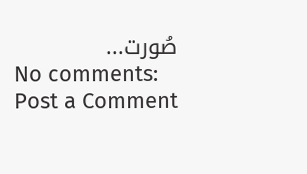صُورت...
No comments:
Post a Comment